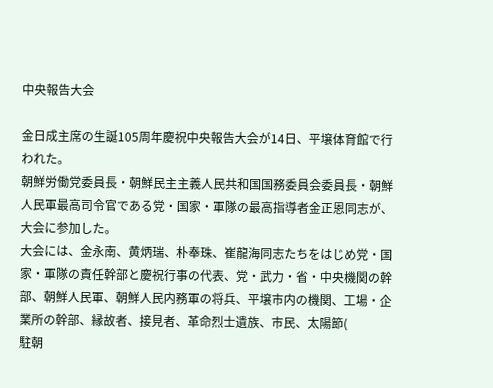中央報告大会

金日成主席の生誕105周年慶祝中央報告大会が14日、平壌体育館で行われた。
朝鮮労働党委員長・朝鮮民主主義人民共和国国務委員会委員長・朝鮮人民軍最高司令官である党・国家・軍隊の最高指導者金正恩同志が、大会に参加した。
大会には、金永南、黄炳瑞、朴奉珠、崔龍海同志たちをはじめ党・国家・軍隊の責任幹部と慶祝行事の代表、党・武力・省・中央機関の幹部、朝鮮人民軍、朝鮮人民内務軍の将兵、平壌市内の機関、工場・企業所の幹部、縁故者、接見者、革命烈士遺族、市民、太陽節(
駐朝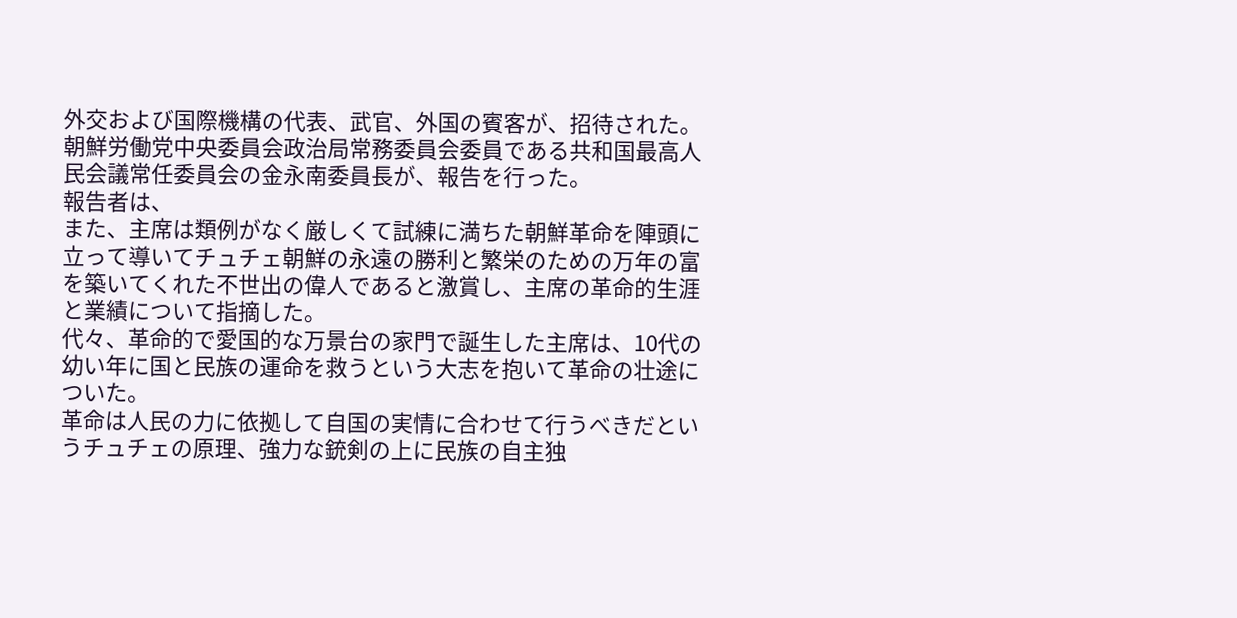外交および国際機構の代表、武官、外国の賓客が、招待された。
朝鮮労働党中央委員会政治局常務委員会委員である共和国最高人民会議常任委員会の金永南委員長が、報告を行った。
報告者は、
また、主席は類例がなく厳しくて試練に満ちた朝鮮革命を陣頭に立って導いてチュチェ朝鮮の永遠の勝利と繁栄のための万年の富を築いてくれた不世出の偉人であると激賞し、主席の革命的生涯と業績について指摘した。
代々、革命的で愛国的な万景台の家門で誕生した主席は、10代の幼い年に国と民族の運命を救うという大志を抱いて革命の壮途についた。
革命は人民の力に依拠して自国の実情に合わせて行うべきだというチュチェの原理、強力な銃剣の上に民族の自主独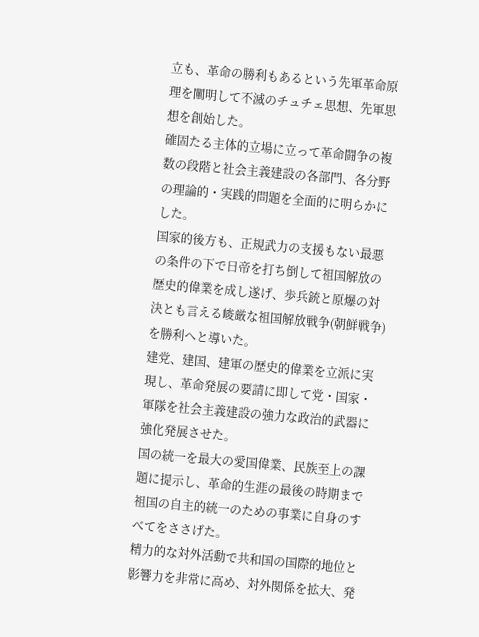立も、革命の勝利もあるという先軍革命原理を闡明して不滅のチュチェ思想、先軍思想を創始した。
確固たる主体的立場に立って革命闘争の複数の段階と社会主義建設の各部門、各分野の理論的・実践的問題を全面的に明らかにした。
国家的後方も、正規武力の支援もない最悪の条件の下で日帝を打ち倒して祖国解放の歴史的偉業を成し遂げ、歩兵銃と原爆の対決とも言える峻厳な祖国解放戦争(朝鮮戦争)を勝利へと導いた。
建党、建国、建軍の歴史的偉業を立派に実現し、革命発展の要請に即して党・国家・軍隊を社会主義建設の強力な政治的武器に強化発展させた。
国の統一を最大の愛国偉業、民族至上の課題に提示し、革命的生涯の最後の時期まで祖国の自主的統一のための事業に自身のすべてをささげた。
精力的な対外活動で共和国の国際的地位と影響力を非常に高め、対外関係を拡大、発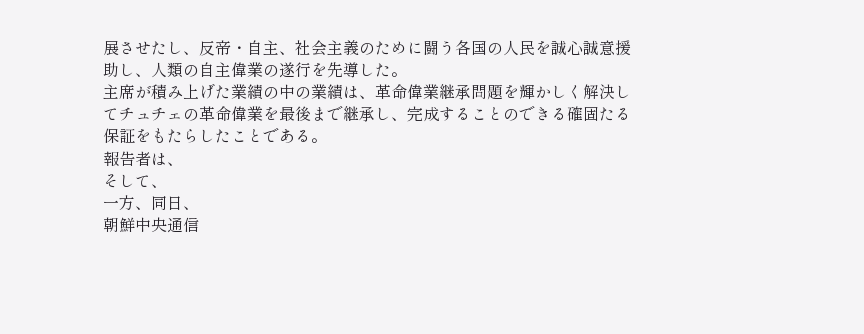展させたし、反帝・自主、社会主義のために闘う各国の人民を誠心誠意援助し、人類の自主偉業の遂行を先導した。
主席が積み上げた業績の中の業績は、革命偉業継承問題を輝かしく解決してチュチェの革命偉業を最後まで継承し、完成することのできる確固たる保証をもたらしたことである。
報告者は、
そして、
一方、同日、
朝鮮中央通信